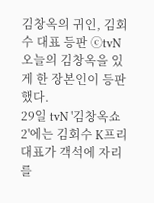김창옥의 귀인, 김회수 대표 등판 ⓒtvN
오늘의 김창옥을 있게 한 장본인이 등판했다.
29일 tvN '김창옥쇼2'에는 김회수 K프리 대표가 객석에 자리를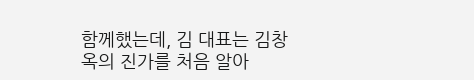함께했는데, 김 대표는 김창옥의 진가를 처음 알아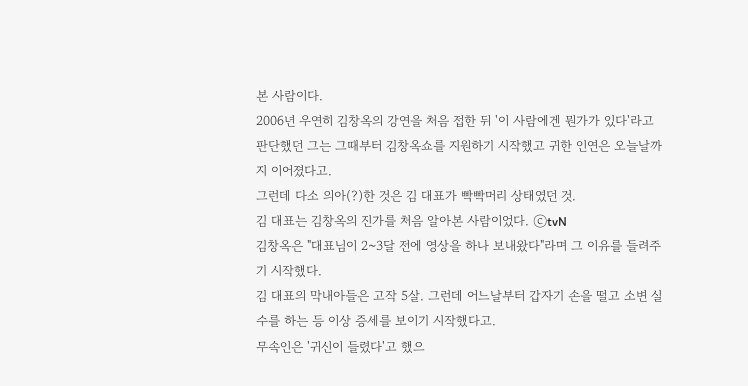본 사람이다.
2006년 우연히 김창옥의 강연을 처음 접한 뒤 '이 사람에겐 뭔가가 있다'라고 판단했던 그는 그때부터 김창옥쇼를 지원하기 시작했고 귀한 인연은 오늘날까지 이어졌다고.
그런데 다소 의아(?)한 것은 김 대표가 빡빡머리 상태였던 것.
김 대표는 김창옥의 진가를 처음 알아본 사람이었다. ⓒtvN
김창옥은 "대표님이 2~3달 전에 영상을 하나 보내왔다"라며 그 이유를 들려주기 시작했다.
김 대표의 막내아들은 고작 5살. 그런데 어느날부터 갑자기 손을 떨고 소변 실수를 하는 등 이상 증세를 보이기 시작했다고.
무속인은 '귀신이 들렸다'고 했으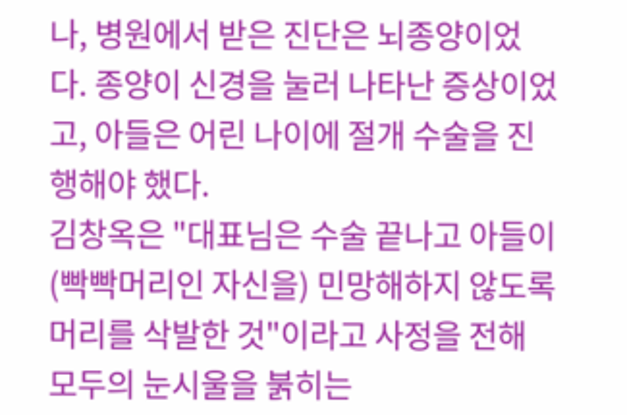나, 병원에서 받은 진단은 뇌종양이었다. 종양이 신경을 눌러 나타난 증상이었고, 아들은 어린 나이에 절개 수술을 진행해야 했다.
김창옥은 "대표님은 수술 끝나고 아들이 (빡빡머리인 자신을) 민망해하지 않도록 머리를 삭발한 것"이라고 사정을 전해 모두의 눈시울을 붉히는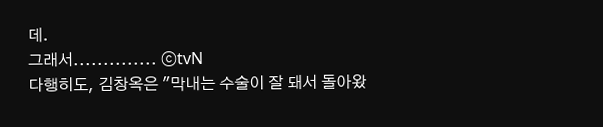데.
그래서.............. ⓒtvN
다행히도, 김창옥은 "막내는 수술이 잘 돼서 돌아왔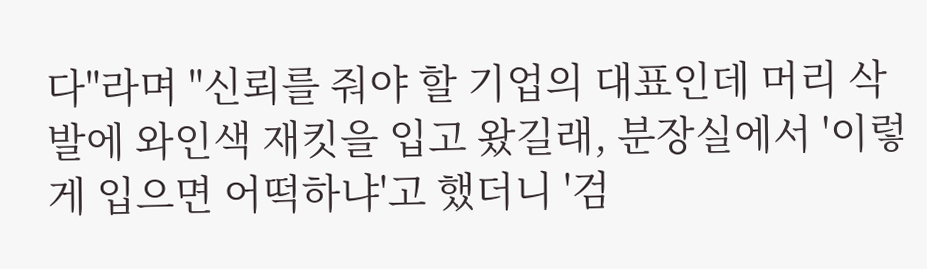다"라며 "신뢰를 줘야 할 기업의 대표인데 머리 삭발에 와인색 재킷을 입고 왔길래, 분장실에서 '이렇게 입으면 어떡하냐'고 했더니 '검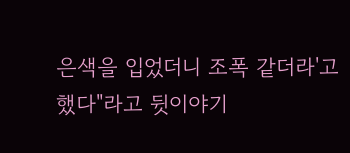은색을 입었더니 조폭 같더라'고 했다"라고 뒷이야기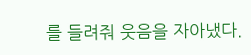를 들려줘 웃음을 자아냈다.